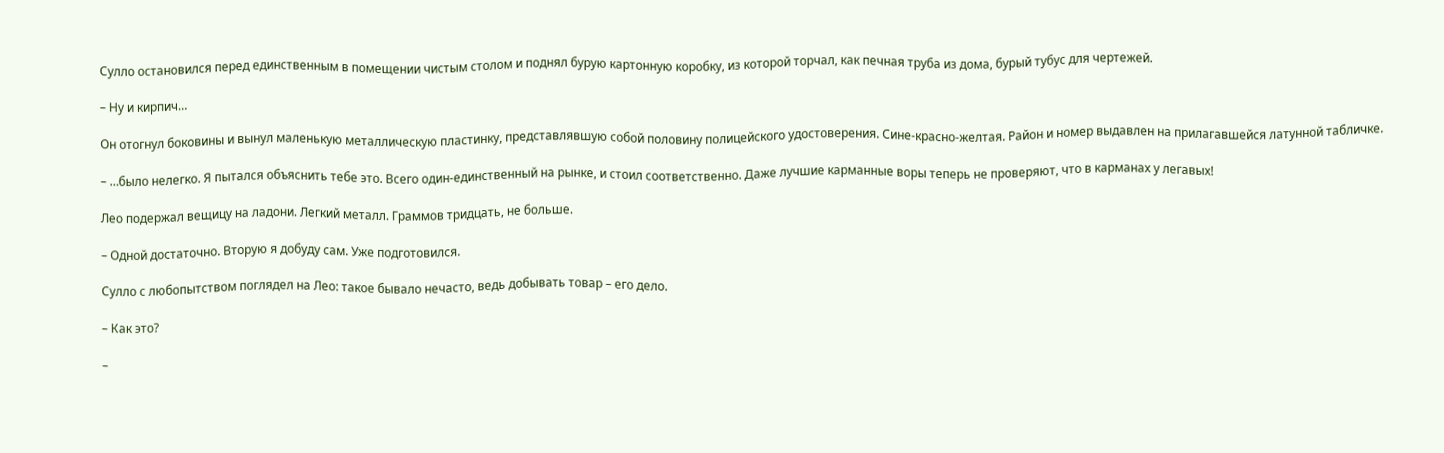Сулло остановился перед единственным в помещении чистым столом и поднял бурую картонную коробку, из которой торчал, как печная труба из дома, бурый тубус для чертежей.

– Ну и кирпич…

Он отогнул боковины и вынул маленькую металлическую пластинку, представлявшую собой половину полицейского удостоверения. Сине-красно-желтая. Район и номер выдавлен на прилагавшейся латунной табличке.

– …было нелегко. Я пытался объяснить тебе это. Всего один-единственный на рынке, и стоил соответственно. Даже лучшие карманные воры теперь не проверяют, что в карманах у легавых!

Лео подержал вещицу на ладони. Легкий металл. Граммов тридцать, не больше.

– Одной достаточно. Вторую я добуду сам. Уже подготовился.

Сулло с любопытством поглядел на Лео: такое бывало нечасто, ведь добывать товар – его дело.

– Как это?

–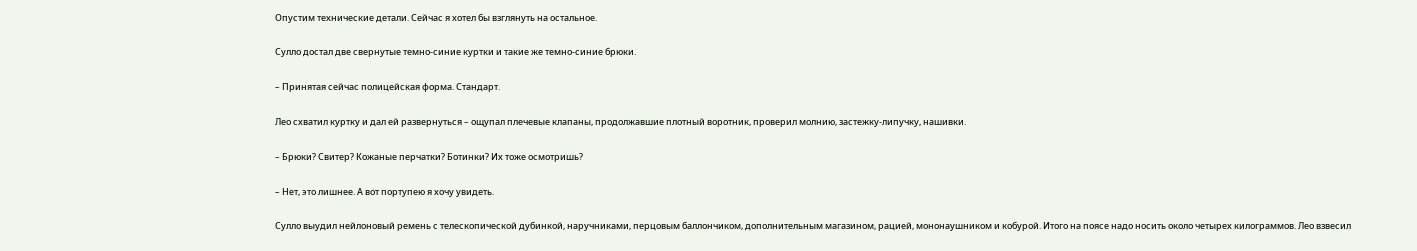Опустим технические детали. Сейчас я хотел бы взглянуть на остальное.

Сулло достал две свернутые темно-синие куртки и такие же темно-синие брюки.

– Принятая сейчас полицейская форма. Стандарт.

Лео схватил куртку и дал ей развернуться – ощупал плечевые клапаны, продолжавшие плотный воротник, проверил молнию, застежку-липучку, нашивки.

– Брюки? Свитер? Кожаные перчатки? Ботинки? Их тоже осмотришь?

– Нет, это лишнее. А вот портупею я хочу увидеть.

Сулло выудил нейлоновый ремень с телескопической дубинкой, наручниками, перцовым баллончиком, дополнительным магазином, рацией, мононаушником и кобурой. Итого на поясе надо носить около четырех килограммов. Лео взвесил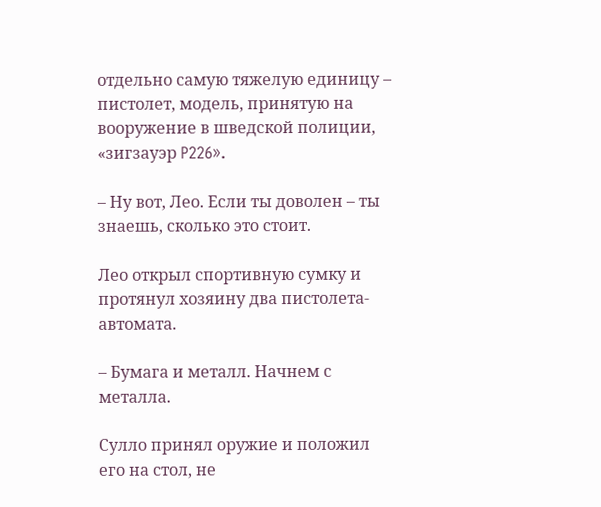отдельно самую тяжелую единицу – пистолет, модель, принятую на вооружение в шведской полиции, «зигзауэр P226».

– Ну вот, Лео. Если ты доволен – ты знаешь, сколько это стоит.

Лео открыл спортивную сумку и протянул хозяину два пистолета-автомата.

– Бумага и металл. Начнем с металла.

Сулло принял оружие и положил его на стол, не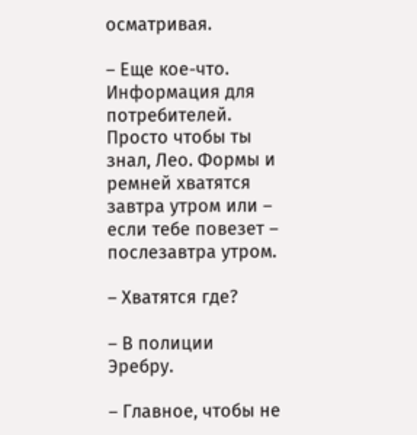осматривая.

– Еще кое-что. Информация для потребителей. Просто чтобы ты знал, Лео. Формы и ремней хватятся завтра утром или – если тебе повезет – послезавтра утром.

– Хватятся где?

– В полиции Эребру.

– Главное, чтобы не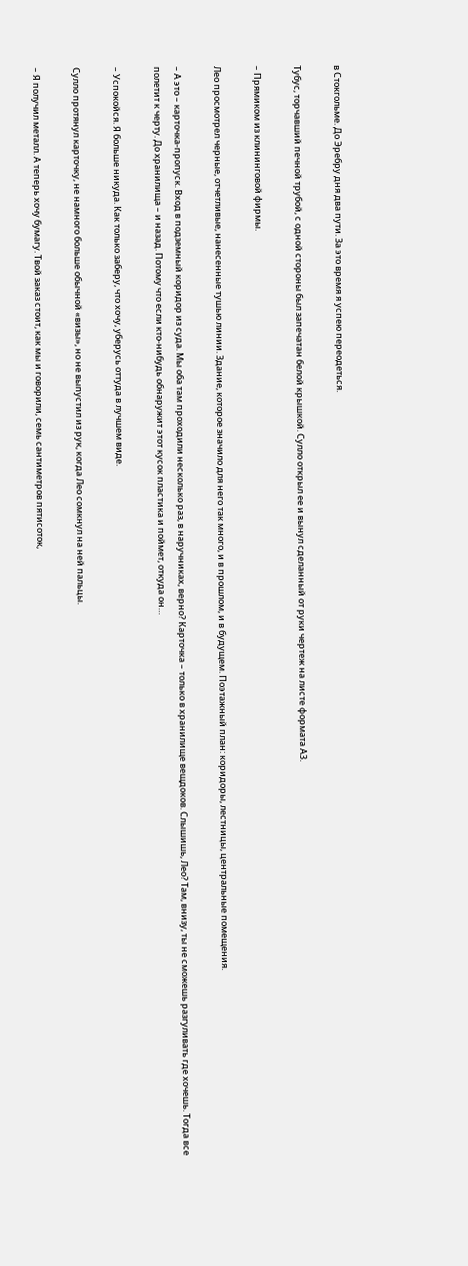в Стокгольме. До Эребру дня два пути. За это время я успею переодеться.

Тубус, торчавший печной трубой, с одной стороны был запечатан белой крышкой. Сулло открыл ее и вынул сделанный от руки чертеж на листе формата А3.

– Прямиком из клининговой фирмы.

Лео просмотрел черные, отчетливые, нанесенные тушью линии. Здание, которое значило для него так много, и в прошлом, и в будущем. Поэтажный план: коридоры, лестницы, центральные помещения.

– А это – карточка-пропуск. Вход в подземный коридор из суда. Мы оба там проходили несколько раз, в наручниках, верно? Карточка – только в хранилище вещдоков. Слышишь, Лео? Там, внизу, ты не сможешь разгуливать где хочешь. Тогда все полетит к черту. До хранилища – и назад. Потому что если кто-нибудь обнаружит этот кусок пластика и поймет, откуда он…

– Успокойся. Я больше никуда. Как только заберу, что хочу, уберусь оттуда в лучшем виде.

Сулло протянул карточку, не намного больше обычной «визы», но не выпустил из рук, когда Лео сомкнул на ней пальцы.

– Я получил металл. А теперь хочу бумагу. Твой заказ стоит, как мы и говорили, семь сантиметров пятисоток,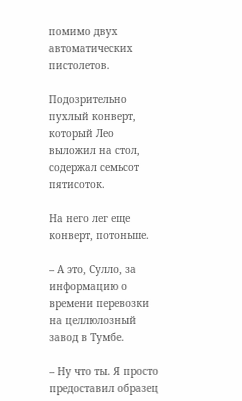помимо двух автоматических пистолетов.

Подозрительно пухлый конверт, который Лео выложил на стол, содержал семьсот пятисоток.

На него лег еще конверт, потоньше.

– А это, Сулло, за информацию о времени перевозки на целлюлозный завод в Тумбе.

– Ну что ты. Я просто предоставил образец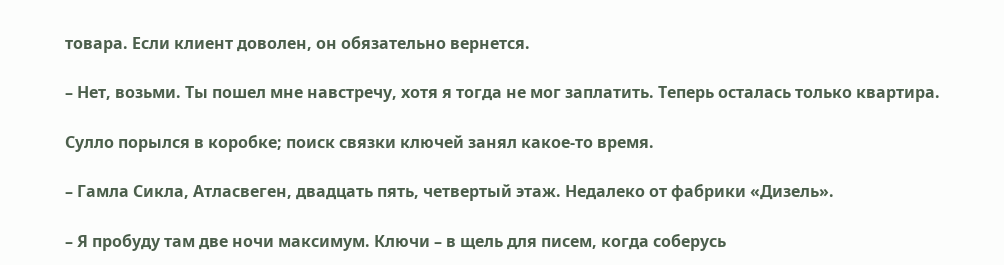товара. Если клиент доволен, он обязательно вернется.

– Нет, возьми. Ты пошел мне навстречу, хотя я тогда не мог заплатить. Теперь осталась только квартира.

Сулло порылся в коробке; поиск связки ключей занял какое-то время.

– Гамла Сикла, Атласвеген, двадцать пять, четвертый этаж. Недалеко от фабрики «Дизель».

– Я пробуду там две ночи максимум. Ключи – в щель для писем, когда соберусь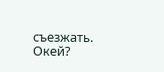съезжать. Окей?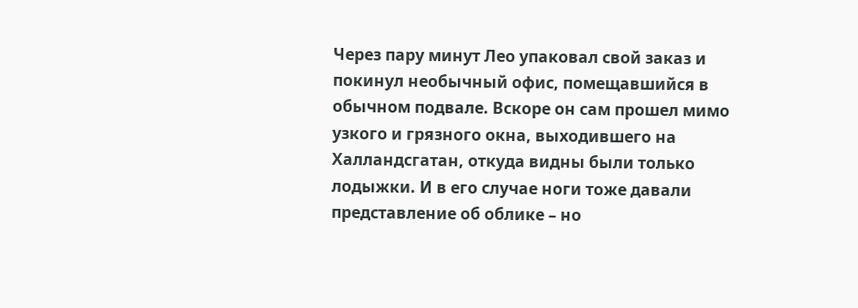Через пару минут Лео упаковал свой заказ и покинул необычный офис, помещавшийся в обычном подвале. Вскоре он сам прошел мимо узкого и грязного окна, выходившего на Халландсгатан, откуда видны были только лодыжки. И в его случае ноги тоже давали представление об облике – но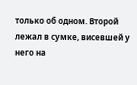только об одном. Второй лежал в сумке, висевшей у него на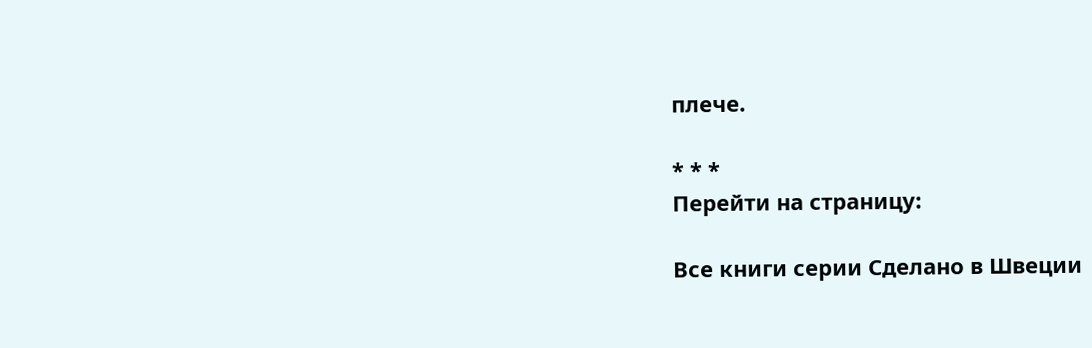плече.

* * *
Перейти на страницу:

Все книги серии Сделано в Швеции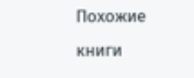Похожие книги